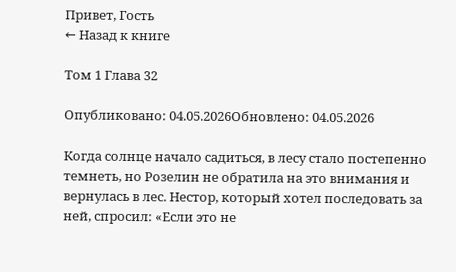Привет, Гость
← Назад к книге

Том 1 Глава 32

Опубликовано: 04.05.2026Обновлено: 04.05.2026

Когда солнце начало садиться, в лесу стало постепенно темнеть, но Розелин не обратила на это внимания и вернулась в лес. Нестор, который хотел последовать за ней, спросил: «Если это не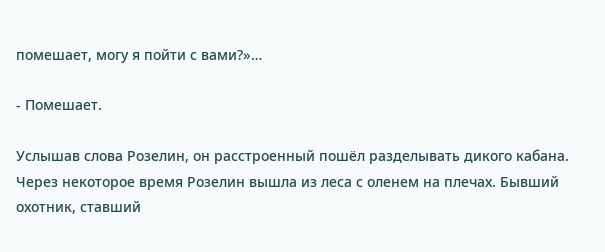помешает, могу я пойти с вами?»…

- Помешает.

Услышав слова Розелин, он расстроенный пошёл разделывать дикого кабана. Через некоторое время Розелин вышла из леса с оленем на плечах. Бывший охотник, ставший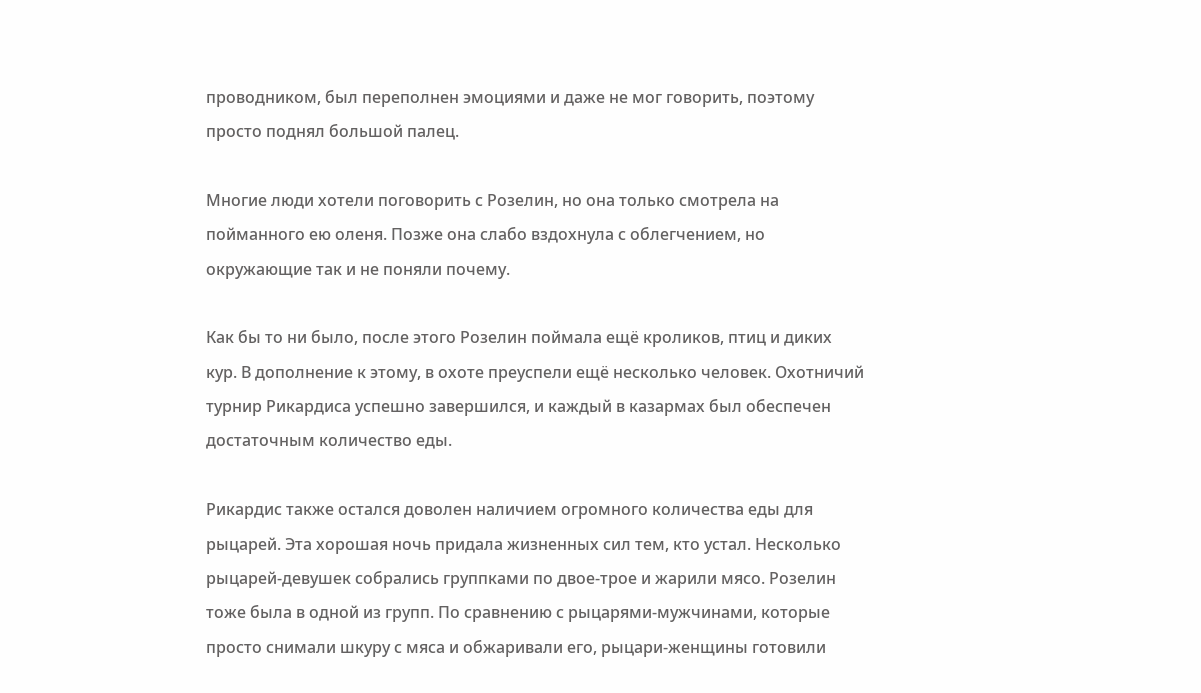проводником, был переполнен эмоциями и даже не мог говорить, поэтому просто поднял большой палец.

Многие люди хотели поговорить с Розелин, но она только смотрела на пойманного ею оленя. Позже она слабо вздохнула с облегчением, но окружающие так и не поняли почему.

Как бы то ни было, после этого Розелин поймала ещё кроликов, птиц и диких кур. В дополнение к этому, в охоте преуспели ещё несколько человек. Охотничий турнир Рикардиса успешно завершился, и каждый в казармах был обеспечен достаточным количество еды.

Рикардис также остался доволен наличием огромного количества еды для рыцарей. Эта хорошая ночь придала жизненных сил тем, кто устал. Несколько рыцарей-девушек собрались группками по двое-трое и жарили мясо. Розелин тоже была в одной из групп. По сравнению с рыцарями-мужчинами, которые просто снимали шкуру с мяса и обжаривали его, рыцари-женщины готовили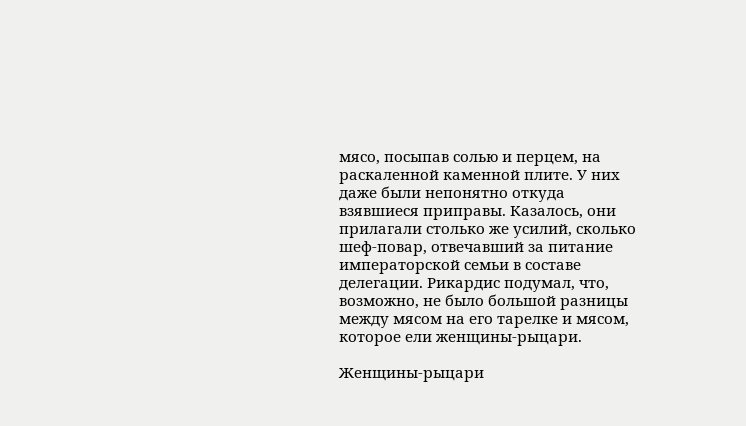мясо, посыпав солью и перцем, на раскаленной каменной плите. У них даже были непонятно откуда взявшиеся приправы. Казалось, они прилагали столько же усилий, сколько шеф-повар, отвечавший за питание императорской семьи в составе делегации. Рикардис подумал, что, возможно, не было большой разницы между мясом на его тарелке и мясом, которое ели женщины-рыцари.

Женщины-рыцари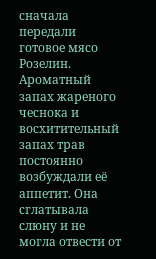сначала передали готовое мясо Розелин. Ароматный запах жареного чеснока и восхитительный запах трав постоянно возбуждали её аппетит. Она сглатывала слюну и не могла отвести от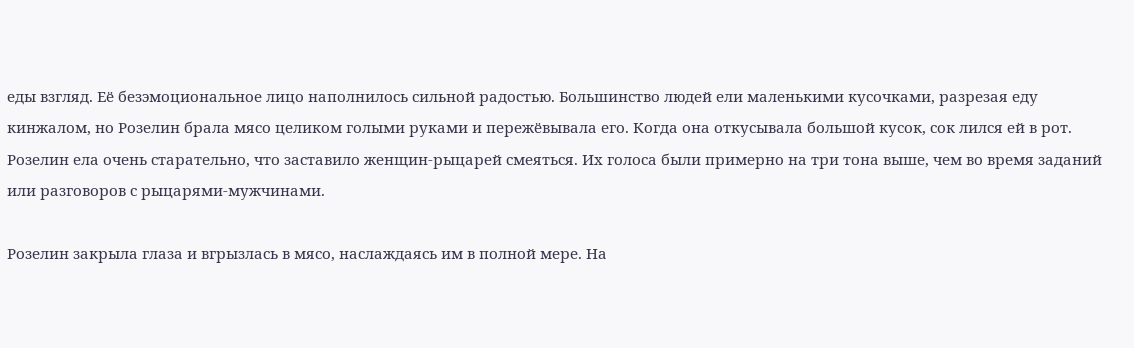еды взгляд. Её безэмоциональное лицо наполнилось сильной радостью. Большинство людей ели маленькими кусочками, разрезая еду кинжалом, но Розелин брала мясо целиком голыми руками и пережёвывала его. Когда она откусывала большой кусок, сок лился ей в рот. Розелин ела очень старательно, что заставило женщин-рыцарей смеяться. Их голоса были примерно на три тона выше, чем во время заданий или разговоров с рыцарями-мужчинами.

Розелин закрыла глаза и вгрызлась в мясо, наслаждаясь им в полной мере. На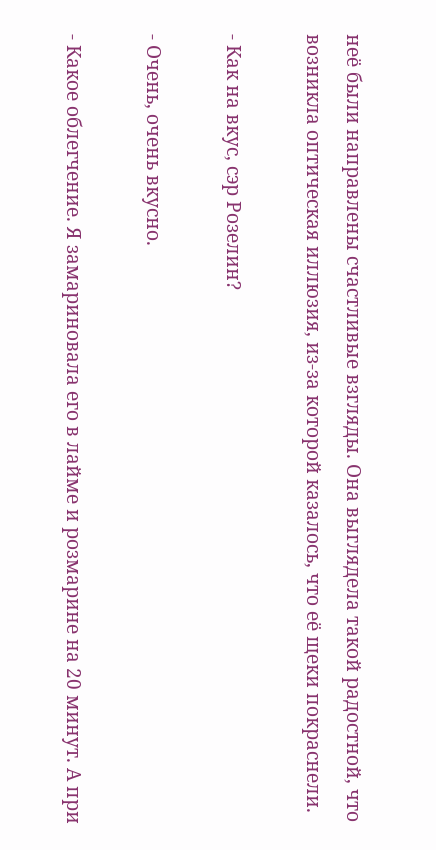неё были направлены счастливые взгляды. Она выглядела такой радостной, что возникла оптическая иллюзия, из-за которой казалось, что её щеки покраснели.

- Как на вкус, сэр Розелин?

- Очень, очень вкусно.

- Какое облегчение. Я замариновала его в лайме и розмарине на 20 минут. А при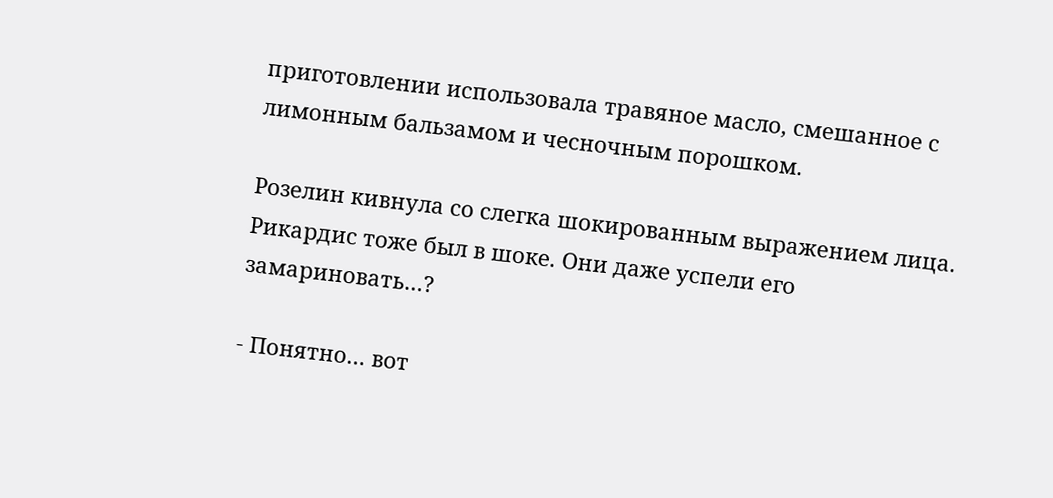приготовлении использовала травяное масло, смешанное с лимонным бальзамом и чесночным порошком.

Розелин кивнула со слегка шокированным выражением лица. Рикардис тоже был в шоке. Они даже успели его замариновать…?

- Понятно… вот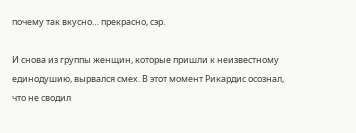почему так вкусно… прекрасно, сэр.

И снова из группы женщин, которые пришли к неизвестному единодушию, вырвался смех. В этот момент Рикардис осознал, что не сводил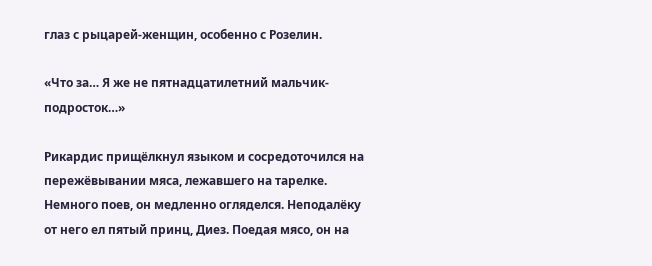глаз с рыцарей-женщин, особенно с Розелин.

«Что за… Я же не пятнадцатилетний мальчик-подросток…»

Рикардис прищёлкнул языком и сосредоточился на пережёвывании мяса, лежавшего на тарелке. Немного поев, он медленно огляделся. Неподалёку от него ел пятый принц, Диез. Поедая мясо, он на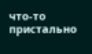что-то пристально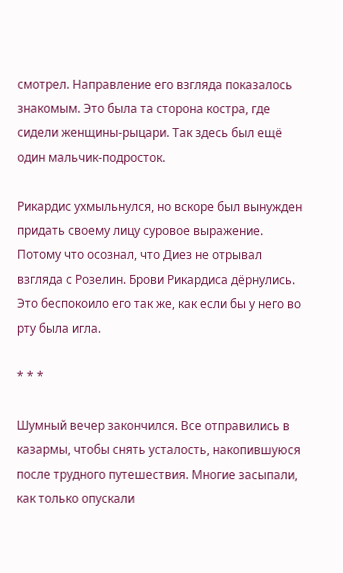смотрел. Направление его взгляда показалось знакомым. Это была та сторона костра, где сидели женщины-рыцари. Так здесь был ещё один мальчик-подросток.

Рикардис ухмыльнулся, но вскоре был вынужден придать своему лицу суровое выражение. Потому что осознал, что Диез не отрывал взгляда с Розелин. Брови Рикардиса дёрнулись. Это беспокоило его так же, как если бы у него во рту была игла.

* * *

Шумный вечер закончился. Все отправились в казармы, чтобы снять усталость, накопившуюся после трудного путешествия. Многие засыпали, как только опускали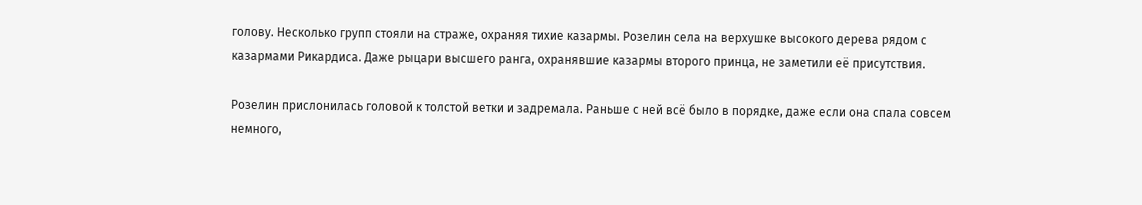голову. Несколько групп стояли на страже, охраняя тихие казармы. Розелин села на верхушке высокого дерева рядом с казармами Рикардиса. Даже рыцари высшего ранга, охранявшие казармы второго принца, не заметили её присутствия.

Розелин прислонилась головой к толстой ветки и задремала. Раньше с ней всё было в порядке, даже если она спала совсем немного,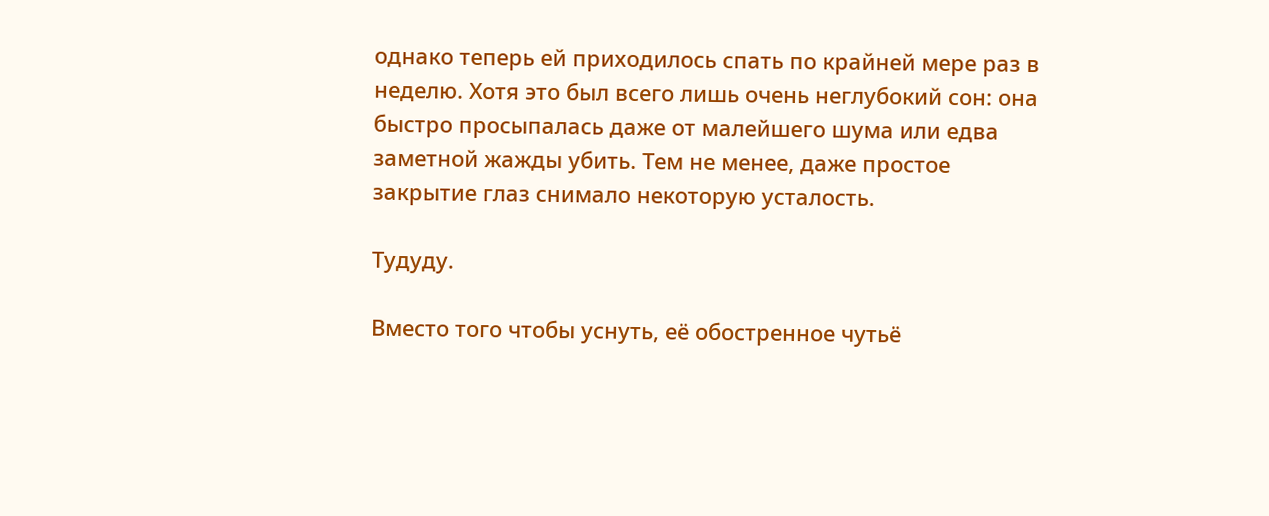однако теперь ей приходилось спать по крайней мере раз в неделю. Хотя это был всего лишь очень неглубокий сон: она быстро просыпалась даже от малейшего шума или едва заметной жажды убить. Тем не менее, даже простое закрытие глаз снимало некоторую усталость.

Тудуду.

Вместо того чтобы уснуть, её обостренное чутьё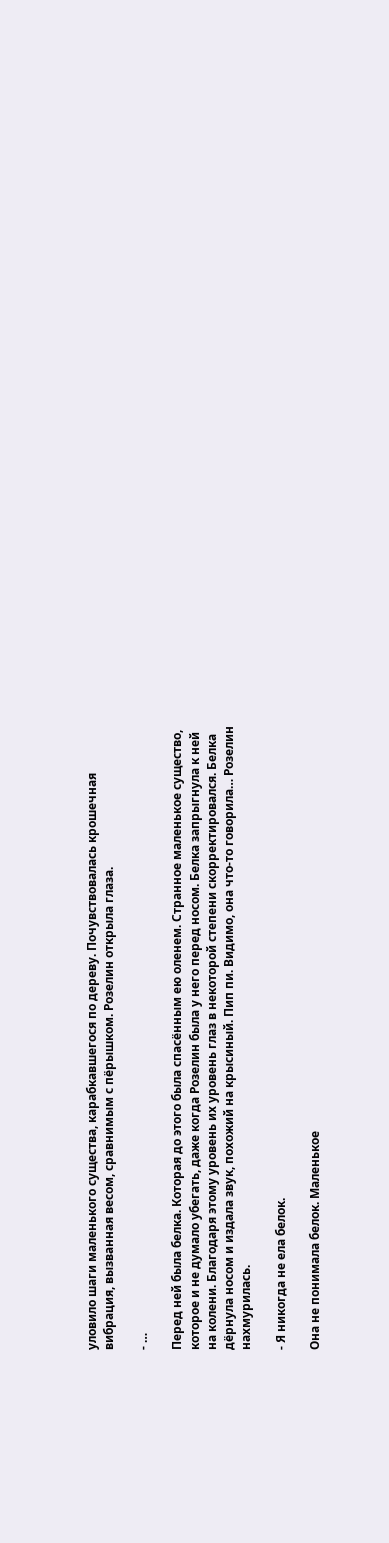уловило шаги маленького существа, карабкавшегося по дереву. Почувствовалась крошечная вибрация, вызванная весом, сравнимым с пёрышком. Розелин открыла глаза.

- …

Перед ней была белка. Которая до этого была спасённым ею оленем. Странное маленькое существо, которое и не думало убегать, даже когда Розелин была у него перед носом. Белка запрыгнула к ней на колени. Благодаря этому уровень их уровень глаз в некоторой степени скорректировался. Белка дёрнула носом и издала звук, похожий на крысиный. Пип пи. Видимо, она что-то говорила… Розелин нахмурилась.

- Я никогда не ела белок.

Она не понимала белок. Маленькое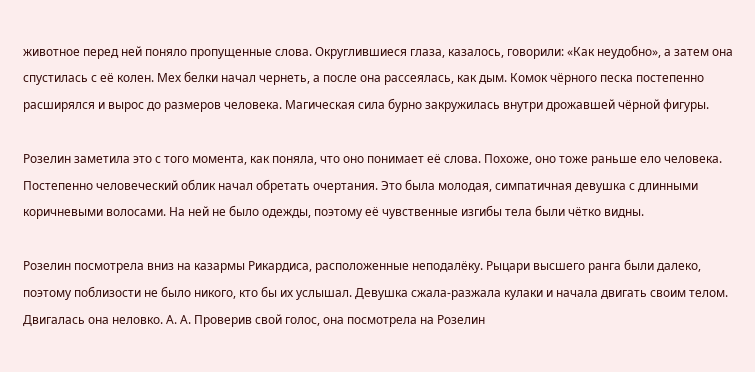животное перед ней поняло пропущенные слова. Округлившиеся глаза, казалось, говорили: «Как неудобно», а затем она спустилась с её колен. Мех белки начал чернеть, а после она рассеялась, как дым. Комок чёрного песка постепенно расширялся и вырос до размеров человека. Магическая сила бурно закружилась внутри дрожавшей чёрной фигуры.

Розелин заметила это с того момента, как поняла, что оно понимает её слова. Похоже, оно тоже раньше ело человека. Постепенно человеческий облик начал обретать очертания. Это была молодая, симпатичная девушка с длинными коричневыми волосами. На ней не было одежды, поэтому её чувственные изгибы тела были чётко видны.

Розелин посмотрела вниз на казармы Рикардиса, расположенные неподалёку. Рыцари высшего ранга были далеко, поэтому поблизости не было никого, кто бы их услышал. Девушка сжала-разжала кулаки и начала двигать своим телом. Двигалась она неловко. А. А. Проверив свой голос, она посмотрела на Розелин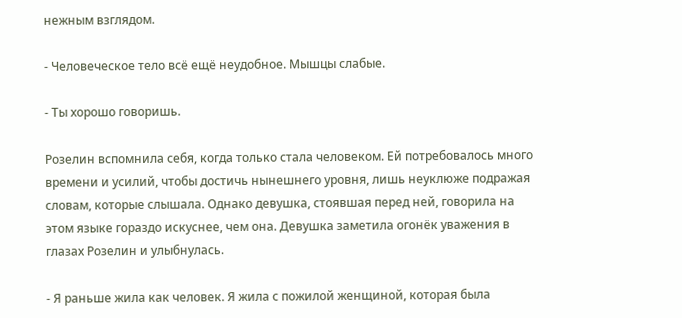нежным взглядом.

- Человеческое тело всё ещё неудобное. Мышцы слабые.

- Ты хорошо говоришь.

Розелин вспомнила себя, когда только стала человеком. Ей потребовалось много времени и усилий, чтобы достичь нынешнего уровня, лишь неуклюже подражая словам, которые слышала. Однако девушка, стоявшая перед ней, говорила на этом языке гораздо искуснее, чем она. Девушка заметила огонёк уважения в глазах Розелин и улыбнулась.

- Я раньше жила как человек. Я жила с пожилой женщиной, которая была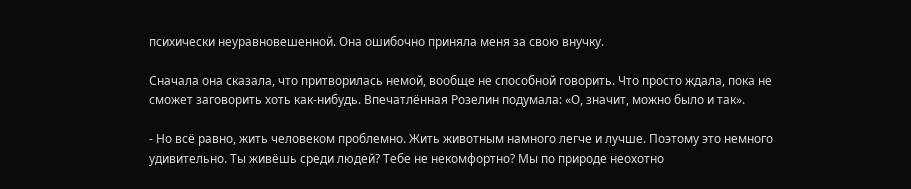психически неуравновешенной. Она ошибочно приняла меня за свою внучку.

Сначала она сказала, что притворилась немой, вообще не способной говорить. Что просто ждала, пока не сможет заговорить хоть как-нибудь. Впечатлённая Розелин подумала: «О, значит, можно было и так».

- Но всё равно, жить человеком проблемно. Жить животным намного легче и лучше. Поэтому это немного удивительно. Ты живёшь среди людей? Тебе не некомфортно? Мы по природе неохотно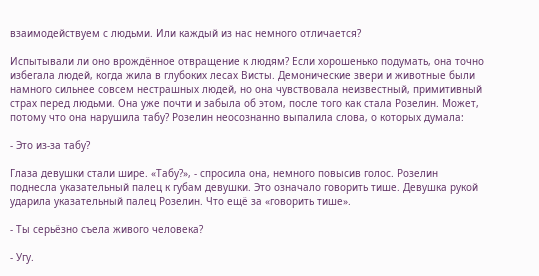взаимодействуем с людьми. Или каждый из нас немного отличается?

Испытывали ли оно врождённое отвращение к людям? Если хорошенько подумать, она точно избегала людей, когда жила в глубоких лесах Висты. Демонические звери и животные были намного сильнее совсем нестрашных людей, но она чувствовала неизвестный, примитивный страх перед людьми. Она уже почти и забыла об этом, после того как стала Розелин. Может, потому что она нарушила табу? Розелин неосознанно выпалила слова, о которых думала:

- Это из-за табу?

Глаза девушки стали шире. «Табу?», - спросила она, немного повысив голос. Розелин поднесла указательный палец к губам девушки. Это означало говорить тише. Девушка рукой ударила указательный палец Розелин. Что ещё за «говорить тише».

- Ты серьёзно съела живого человека?

- Угу.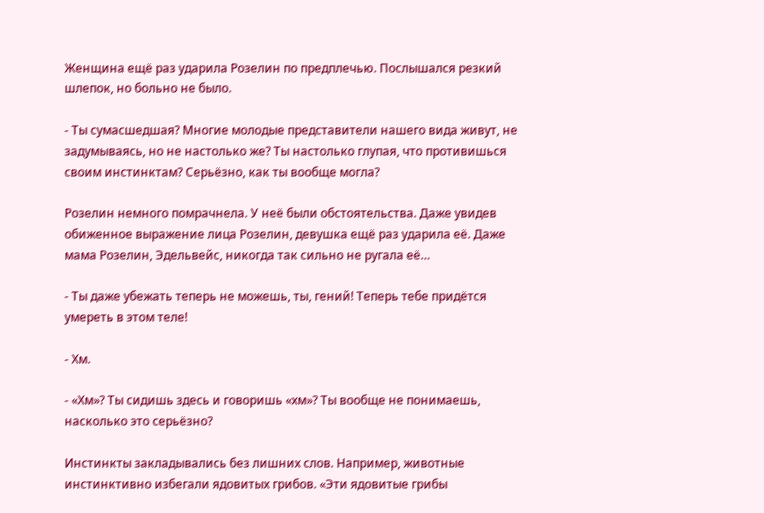Женщина ещё раз ударила Розелин по предплечью. Послышался резкий шлепок, но больно не было.

- Ты сумасшедшая? Многие молодые представители нашего вида живут, не задумываясь, но не настолько же? Ты настолько глупая, что противишься своим инстинктам? Серьёзно, как ты вообще могла?

Розелин немного помрачнела. У неё были обстоятельства. Даже увидев обиженное выражение лица Розелин, девушка ещё раз ударила её. Даже мама Розелин, Эдельвейс, никогда так сильно не ругала её…

- Ты даже убежать теперь не можешь, ты, гений! Теперь тебе придётся умереть в этом теле!

- Хм.

- «Хм»? Ты сидишь здесь и говоришь «хм»? Ты вообще не понимаешь, насколько это серьёзно?

Инстинкты закладывались без лишних слов. Например, животные инстинктивно избегали ядовитых грибов. «Эти ядовитые грибы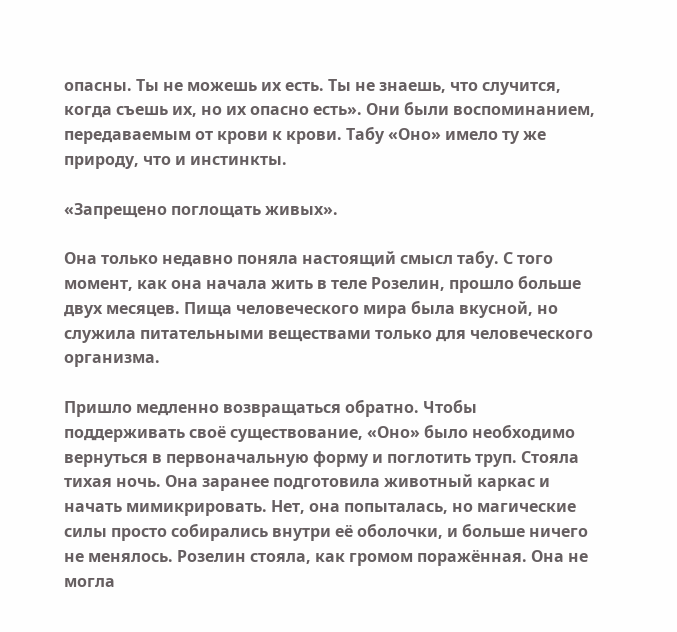опасны. Ты не можешь их есть. Ты не знаешь, что случится, когда съешь их, но их опасно есть». Они были воспоминанием, передаваемым от крови к крови. Табу «Оно» имело ту же природу, что и инстинкты.

«Запрещено поглощать живых».

Она только недавно поняла настоящий смысл табу. С того момент, как она начала жить в теле Розелин, прошло больше двух месяцев. Пища человеческого мира была вкусной, но служила питательными веществами только для человеческого организма.

Пришло медленно возвращаться обратно. Чтобы поддерживать своё существование, «Оно» было необходимо вернуться в первоначальную форму и поглотить труп. Стояла тихая ночь. Она заранее подготовила животный каркас и начать мимикрировать. Нет, она попыталась, но магические силы просто собирались внутри её оболочки, и больше ничего не менялось. Розелин стояла, как громом поражённая. Она не могла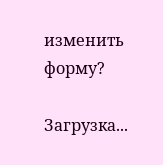изменить форму?

Загрузка...